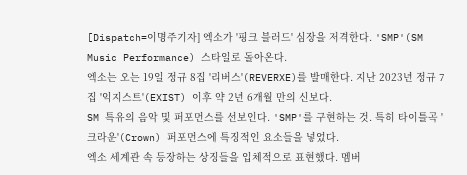[Dispatch=이명주기자] 엑소가 '핑크 블러드' 심장을 저격한다. 'SMP'(SM Music Performance) 스타일로 돌아온다.
엑소는 오는 19일 정규 8집 '리버스'(REVERXE)를 발매한다. 지난 2023년 정규 7집 '익지스트'(EXIST) 이후 약 2년 6개월 만의 신보다.
SM 특유의 음악 및 퍼포먼스를 선보인다. 'SMP'를 구현하는 것. 특히 타이틀곡 '크라운'(Crown) 퍼포먼스에 특징적인 요소들을 넣었다.
엑소 세계관 속 등장하는 상징들을 입체적으로 표현했다. 멤버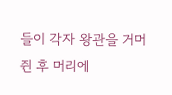들이 각자 왕관을 거머쥔 후 머리에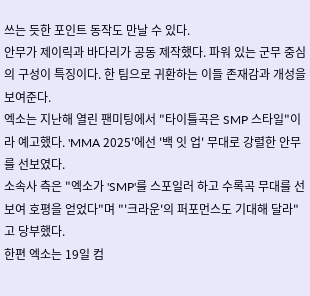쓰는 듯한 포인트 동작도 만날 수 있다.
안무가 제이릭과 바다리가 공동 제작했다. 파워 있는 군무 중심의 구성이 특징이다. 한 팀으로 귀환하는 이들 존재감과 개성을 보여준다.
엑소는 지난해 열린 팬미팅에서 "타이틀곡은 SMP 스타일"이라 예고했다. 'MMA 2025'에선 '백 잇 업' 무대로 강렬한 안무를 선보였다.
소속사 측은 "엑소가 'SMP'를 스포일러 하고 수록곡 무대를 선보여 호평을 얻었다"며 "'크라운'의 퍼포먼스도 기대해 달라"고 당부했다.
한편 엑소는 19일 컴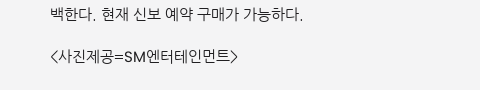백한다. 현재 신보 예약 구매가 가능하다.

<사진제공=SM엔터테인먼트>